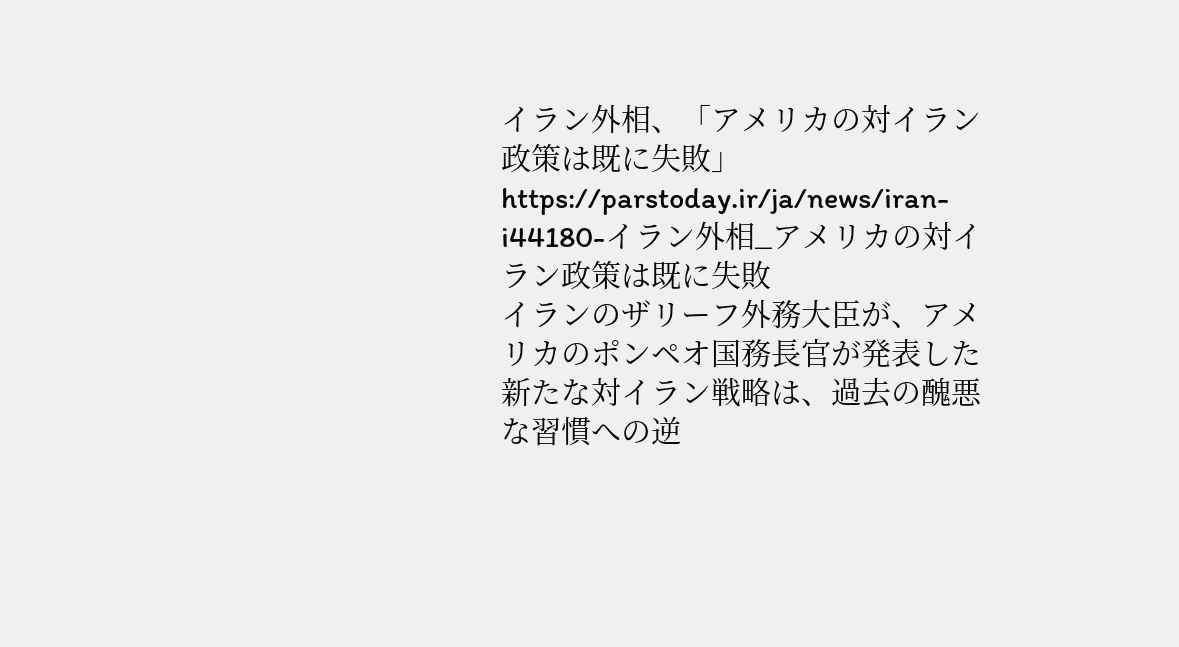イラン外相、「アメリカの対イラン政策は既に失敗」
https://parstoday.ir/ja/news/iran-i44180-イラン外相_アメリカの対イラン政策は既に失敗
イランのザリーフ外務大臣が、アメリカのポンペオ国務長官が発表した新たな対イラン戦略は、過去の醜悪な習慣への逆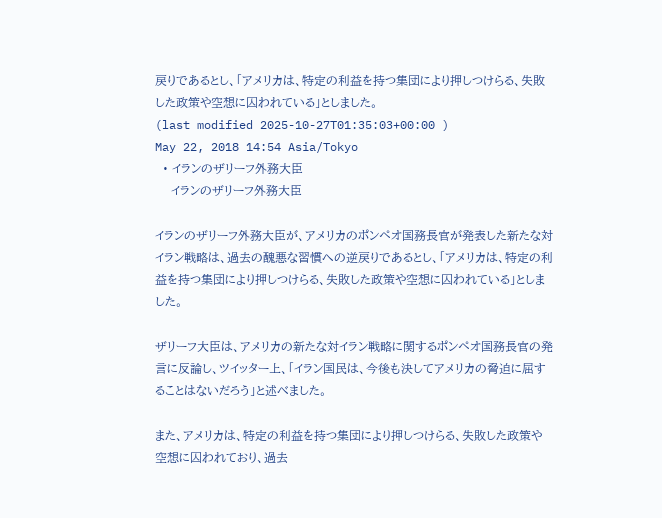戻りであるとし、「アメリカは、特定の利益を持つ集団により押しつけらる、失敗した政策や空想に囚われている」としました。
(last modified 2025-10-27T01:35:03+00:00 )
May 22, 2018 14:54 Asia/Tokyo
  • イランのザリーフ外務大臣
    イランのザリーフ外務大臣

イランのザリーフ外務大臣が、アメリカのポンペオ国務長官が発表した新たな対イラン戦略は、過去の醜悪な習慣への逆戻りであるとし、「アメリカは、特定の利益を持つ集団により押しつけらる、失敗した政策や空想に囚われている」としました。

ザリーフ大臣は、アメリカの新たな対イラン戦略に関するポンペオ国務長官の発言に反論し、ツイッター上、「イラン国民は、今後も決してアメリカの脅迫に屈することはないだろう」と述べました。

また、アメリカは、特定の利益を持つ集団により押しつけらる、失敗した政策や空想に囚われており、過去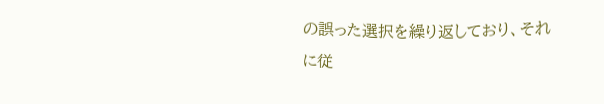の誤った選択を繰り返しており、それに従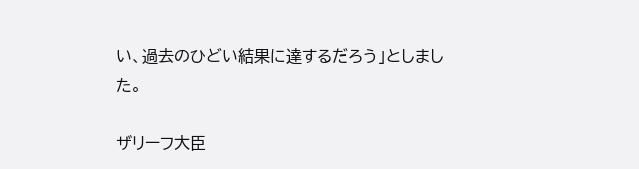い、過去のひどい結果に達するだろう」としました。

ザリーフ大臣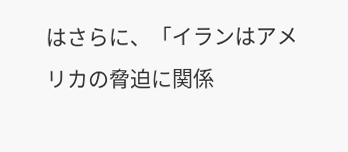はさらに、「イランはアメリカの脅迫に関係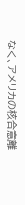なく、アメリカの核合意離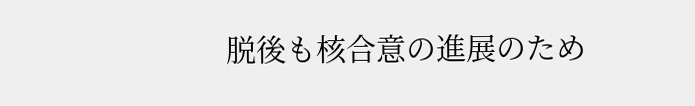脱後も核合意の進展のため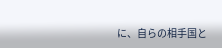に、自らの相手国と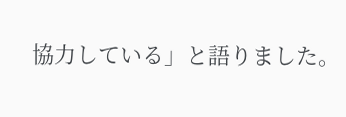協力している」と語りました。